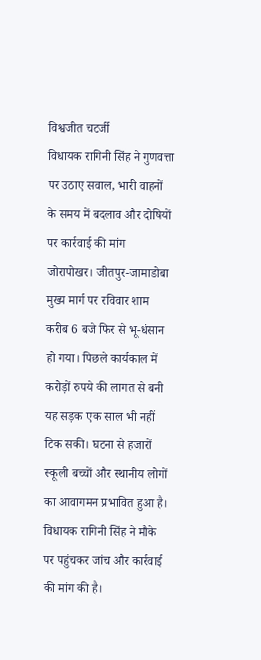विश्वजीत चटर्जी
विधायक रागिनी सिंह ने गुणवत्ता पर उठाए सवाल, भारी वाहनों के समय में बदलाव और दोषियों पर कार्रवाई की मांग
जोरापोखर। जीतपुर-जामाडोबा मुख्य मार्ग पर रविवार शाम करीब 6 बजे फिर से भू-धंसान हो गया। पिछले कार्यकाल में करोड़ों रुपये की लागत से बनी यह सड़क एक साल भी नहीं टिक सकी। घटना से हजारों स्कूली बच्चों और स्थानीय लोगों का आवागमन प्रभावित हुआ है। विधायक रागिनी सिंह ने मौके पर पहुंचकर जांच और कार्रवाई की मांग की है।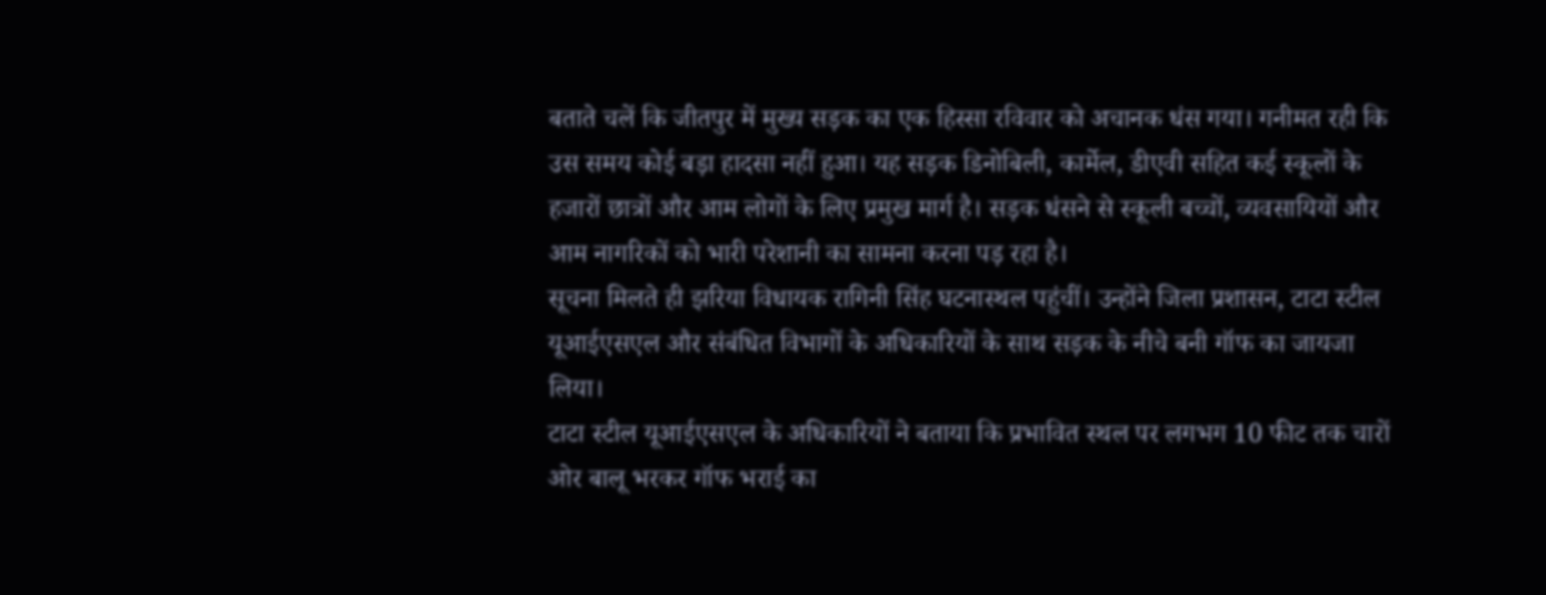बताते चलें कि जीतपुर में मुख्य सड़क का एक हिस्सा रविवार को अचानक धंस गया। गनीमत रही कि उस समय कोई बड़ा हादसा नहीं हुआ। यह सड़क डिनोबिली, कार्मेल, डीएवी सहित कई स्कूलों के हजारों छात्रों और आम लोगों के लिए प्रमुख मार्ग है। सड़क धंसने से स्कूली बच्चों, व्यवसायियों और आम नागरिकों को भारी परेशानी का सामना करना पड़ रहा है।
सूचना मिलते ही झरिया विधायक रागिनी सिंह घटनास्थल पहुंचीं। उन्होंने जिला प्रशासन, टाटा स्टील यूआईएसएल और संबंधित विभागों के अधिकारियों के साथ सड़क के नीचे बनी गॉफ का जायजा लिया।
टाटा स्टील यूआईएसएल के अधिकारियों ने बताया कि प्रभावित स्थल पर लगभग 10 फीट तक चारों ओर बालू भरकर गॉफ भराई का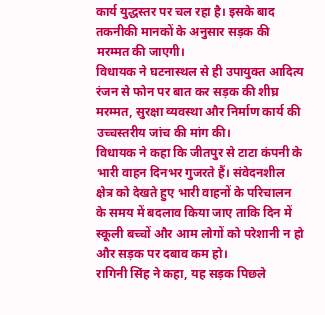कार्य युद्धस्तर पर चल रहा है। इसके बाद तकनीकी मानकों के अनुसार सड़क की मरम्मत की जाएगी।
विधायक ने घटनास्थल से ही उपायुक्त आदित्य रंजन से फोन पर बात कर सड़क की शीघ्र मरम्मत, सुरक्षा व्यवस्था और निर्माण कार्य की उच्चस्तरीय जांच की मांग की।
विधायक ने कहा कि जीतपुर से टाटा कंपनी के भारी वाहन दिनभर गुजरते हैं। संवेदनशील क्षेत्र को देखते हुए भारी वाहनों के परिचालन के समय में बदलाव किया जाए ताकि दिन में स्कूली बच्चों और आम लोगों को परेशानी न हो और सड़क पर दबाव कम हो।
रागिनी सिंह ने कहा, यह सड़क पिछले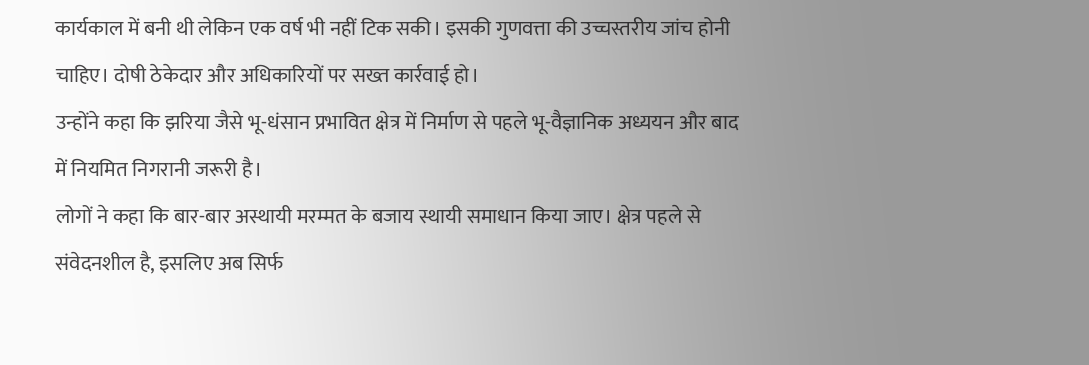कार्यकाल में बनी थी लेकिन एक वर्ष भी नहीं टिक सकी। इसकी गुणवत्ता की उच्चस्तरीय जांच होनी चाहिए। दोषी ठेकेदार और अधिकारियों पर सख्त कार्रवाई हो।
उन्होंने कहा कि झरिया जैसे भू-धंसान प्रभावित क्षेत्र में निर्माण से पहले भू-वैज्ञानिक अध्ययन और बाद में नियमित निगरानी जरूरी है।
लोगों ने कहा कि बार-बार अस्थायी मरम्मत के बजाय स्थायी समाधान किया जाए। क्षेत्र पहले से संवेदनशील है, इसलिए अब सिर्फ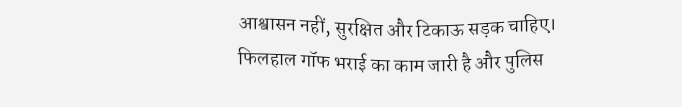आश्वासन नहीं, सुरक्षित और टिकाऊ सड़क चाहिए।
फिलहाल गॉफ भराई का काम जारी है और पुलिस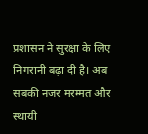प्रशासन ने सुरक्षा के लिए निगरानी बढ़ा दी है। अब सबकी नजर मरम्मत और स्थायी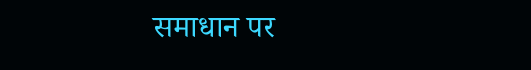समाधान पर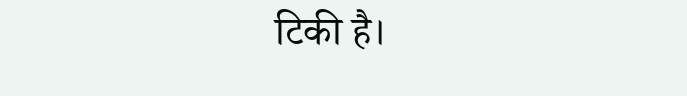टिकी है।